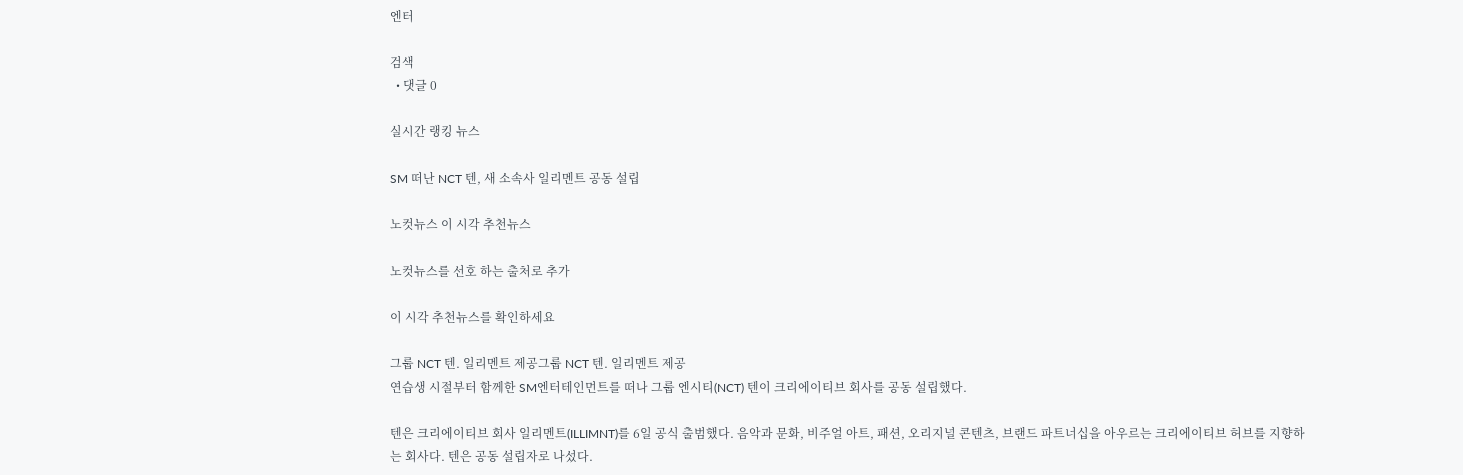엔터

검색
  • 댓글 0

실시간 랭킹 뉴스

SM 떠난 NCT 텐, 새 소속사 일리멘트 공동 설립

노컷뉴스 이 시각 추천뉴스

노컷뉴스를 선호 하는 출처로 추가

이 시각 추천뉴스를 확인하세요

그룹 NCT 텐. 일리멘트 제공그룹 NCT 텐. 일리멘트 제공
연습생 시절부터 함께한 SM엔터테인먼트를 떠나 그룹 엔시티(NCT) 텐이 크리에이티브 회사를 공동 설립했다.

텐은 크리에이티브 회사 일리멘트(ILLIMNT)를 6일 공식 출범했다. 음악과 문화, 비주얼 아트, 패션, 오리지널 콘텐츠, 브랜드 파트너십을 아우르는 크리에이티브 허브를 지향하는 회사다. 텐은 공동 설립자로 나섰다.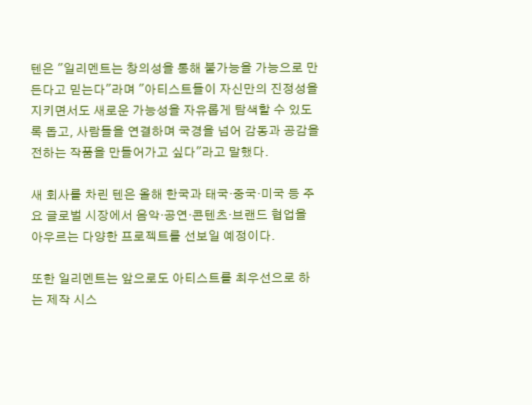텐은 "일리멘트는 창의성을 통해 불가능을 가능으로 만든다고 믿는다"라며 "아티스트들이 자신만의 진정성을 지키면서도 새로운 가능성을 자유롭게 탐색할 수 있도록 돕고, 사람들을 연결하며 국경을 넘어 감동과 공감을 전하는 작품을 만들어가고 싶다"라고 말했다.

새 회사를 차린 텐은 올해 한국과 태국·중국·미국 등 주요 글로벌 시장에서 음악·공연·콘텐츠·브랜드 협업을 아우르는 다양한 프로젝트를 선보일 예정이다.

또한 일리멘트는 앞으로도 아티스트를 최우선으로 하는 제작 시스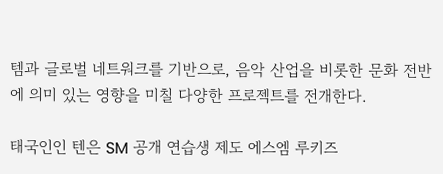템과 글로벌 네트워크를 기반으로, 음악 산업을 비롯한 문화 전반에 의미 있는 영향을 미칠 다양한 프로젝트를 전개한다.

태국인인 텐은 SM 공개 연습생 제도 에스엠 루키즈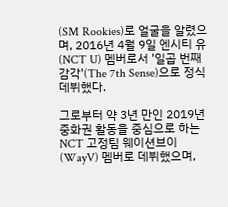(SM Rookies)로 얼굴을 알렸으며, 2016년 4월 9일 엔시티 유(NCT U) 멤버로서 '일곱 번째 감각'(The 7th Sense)으로 정식 데뷔했다.

그로부터 약 3년 만인 2019년 중화권 활동을 중심으로 하는 NCT 고정팀 웨이션브이(WayV) 멤버로 데뷔했으며,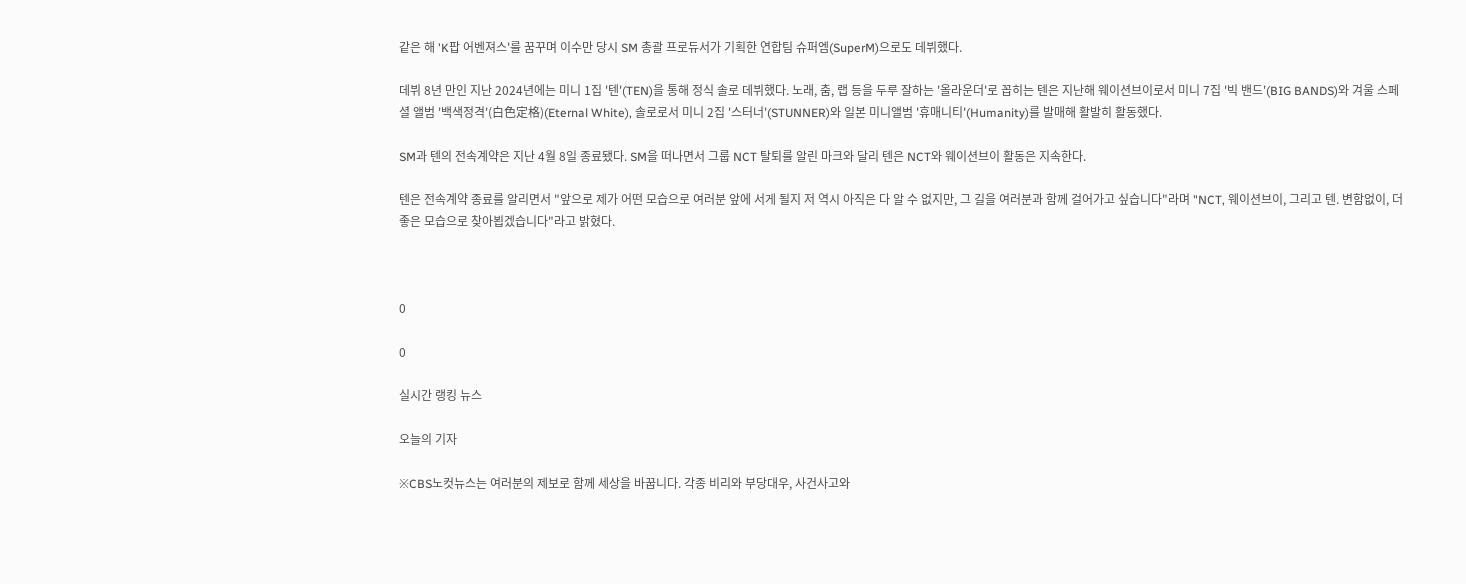같은 해 'K팝 어벤져스'를 꿈꾸며 이수만 당시 SM 총괄 프로듀서가 기획한 연합팀 슈퍼엠(SuperM)으로도 데뷔했다.

데뷔 8년 만인 지난 2024년에는 미니 1집 '텐'(TEN)을 통해 정식 솔로 데뷔했다. 노래, 춤, 랩 등을 두루 잘하는 '올라운더'로 꼽히는 텐은 지난해 웨이션브이로서 미니 7집 '빅 밴드'(BIG BANDS)와 겨울 스페셜 앨범 '백색정격'(白色定格)(Eternal White), 솔로로서 미니 2집 '스터너'(STUNNER)와 일본 미니앨범 '휴매니티'(Humanity)를 발매해 활발히 활동했다.

SM과 텐의 전속계약은 지난 4월 8일 종료됐다. SM을 떠나면서 그룹 NCT 탈퇴를 알린 마크와 달리 텐은 NCT와 웨이션브이 활동은 지속한다.

텐은 전속계약 종료를 알리면서 "앞으로 제가 어떤 모습으로 여러분 앞에 서게 될지 저 역시 아직은 다 알 수 없지만, 그 길을 여러분과 함께 걸어가고 싶습니다"라며 "NCT, 웨이션브이, 그리고 텐. 변함없이, 더 좋은 모습으로 찾아뵙겠습니다"라고 밝혔다.



0

0

실시간 랭킹 뉴스

오늘의 기자

※CBS노컷뉴스는 여러분의 제보로 함께 세상을 바꿉니다. 각종 비리와 부당대우, 사건사고와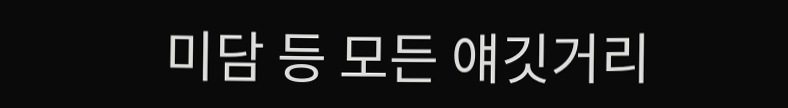미담 등 모든 얘깃거리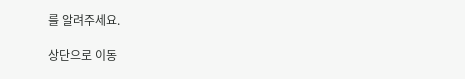를 알려주세요.

상단으로 이동